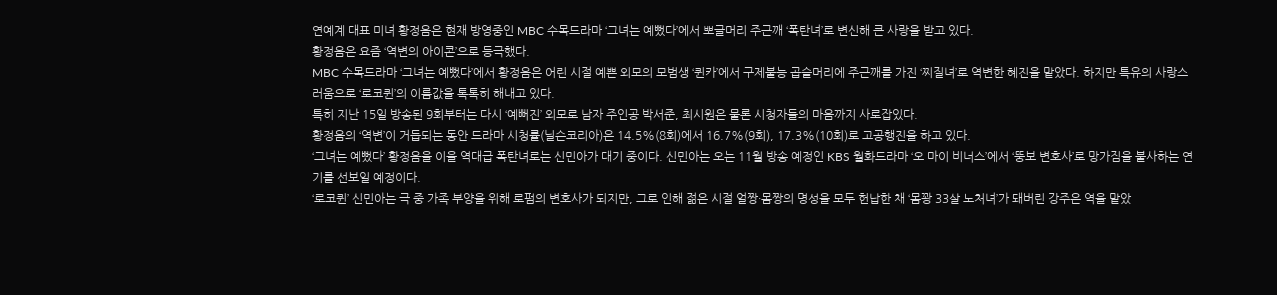연예계 대표 미녀 황정음은 현재 방영중인 MBC 수목드라마 ‘그녀는 예뻤다’에서 뽀글머리 주근깨 ‘폭탄녀’로 변신해 큰 사랑을 받고 있다.
황정음은 요즘 ‘역변의 아이콘’으로 등극했다.
MBC 수목드라마 ‘그녀는 예뻤다’에서 황정음은 어린 시절 예쁜 외모의 모범생 ‘퀸카’에서 구제불능 곱슬머리에 주근깨를 가진 ‘찌질녀’로 역변한 혜진을 맡았다. 하지만 특유의 사랑스러움으로 ‘로코퀸’의 이름값을 톡톡히 해내고 있다.
특히 지난 15일 방송된 9회부터는 다시 ‘예뻐진’ 외모로 남자 주인공 박서준, 최시원은 물론 시청자들의 마음까지 사로잡있다.
황정음의 ‘역변’이 거듭되는 동안 드라마 시청률(닐슨코리아)은 14.5%(8회)에서 16.7%(9회), 17.3%(10회)로 고공행진을 하고 있다.
‘그녀는 예뻤다’ 황정음을 이을 역대급 폭탄녀로는 신민아가 대기 중이다. 신민아는 오는 11월 방송 예정인 KBS 월화드라마 ‘오 마이 비너스’에서 ‘뚱보 변호사’로 망가짐을 불사하는 연기를 선보일 예정이다.
‘로코퀸’ 신민아는 극 중 가족 부양을 위해 로펌의 변호사가 되지만, 그로 인해 젊은 시절 얼짱·몸짱의 명성을 모두 헌납한 채 ‘몸꽝 33살 노처녀’가 돼버린 강주은 역을 맡았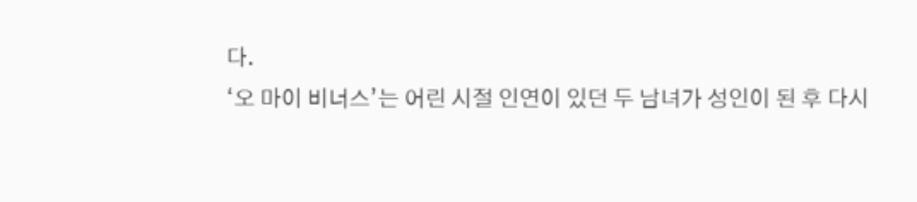다.
‘오 마이 비너스’는 어린 시절 인연이 있던 두 남녀가 성인이 된 후 다시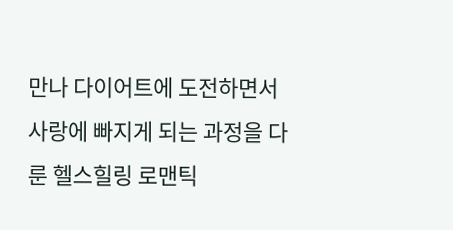만나 다이어트에 도전하면서 사랑에 빠지게 되는 과정을 다룬 헬스힐링 로맨틱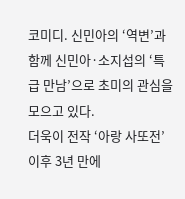코미디. 신민아의 ‘역변’과 함께 신민아·소지섭의 ‘특급 만남’으로 초미의 관심을 모으고 있다.
더욱이 전작 ‘아랑 사또전’ 이후 3년 만에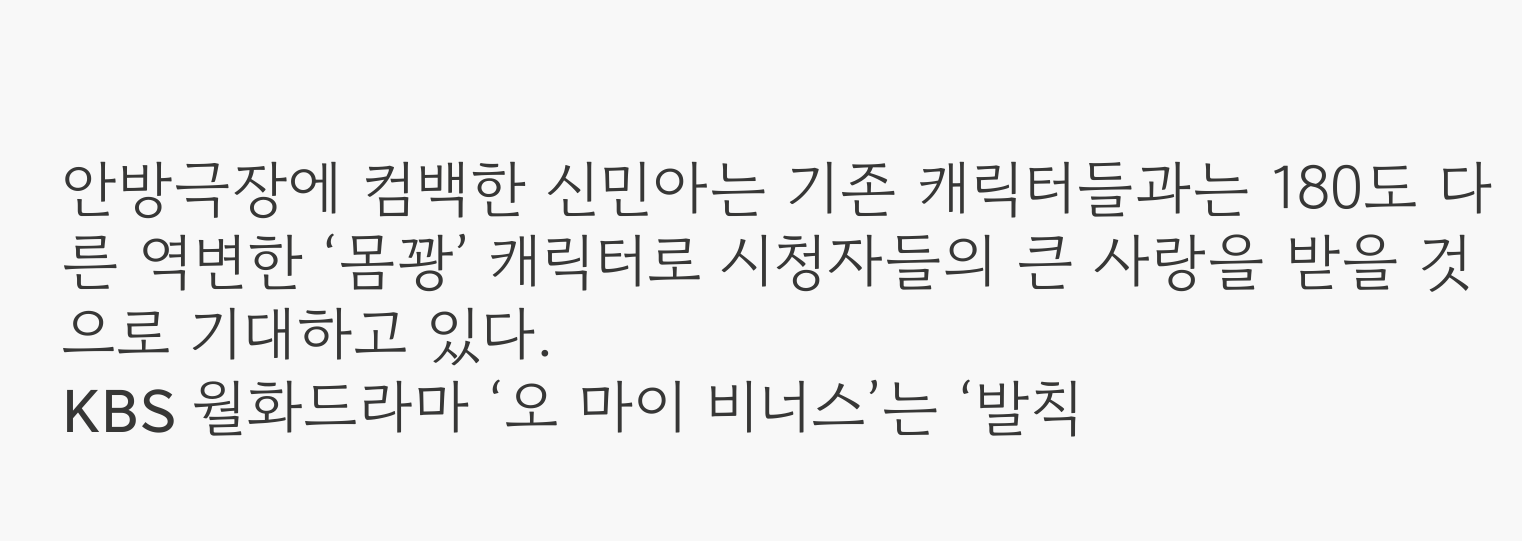안방극장에 컴백한 신민아는 기존 캐릭터들과는 180도 다른 역변한 ‘몸꽝’ 캐릭터로 시청자들의 큰 사랑을 받을 것으로 기대하고 있다.
KBS 월화드라마 ‘오 마이 비너스’는 ‘발칙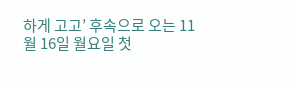하게 고고’ 후속으로 오는 11월 16일 월요일 첫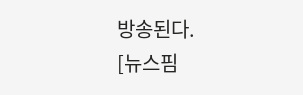방송된다.
[뉴스핌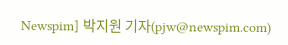Newspim] 박지원 기자(pjw@newspim.com)